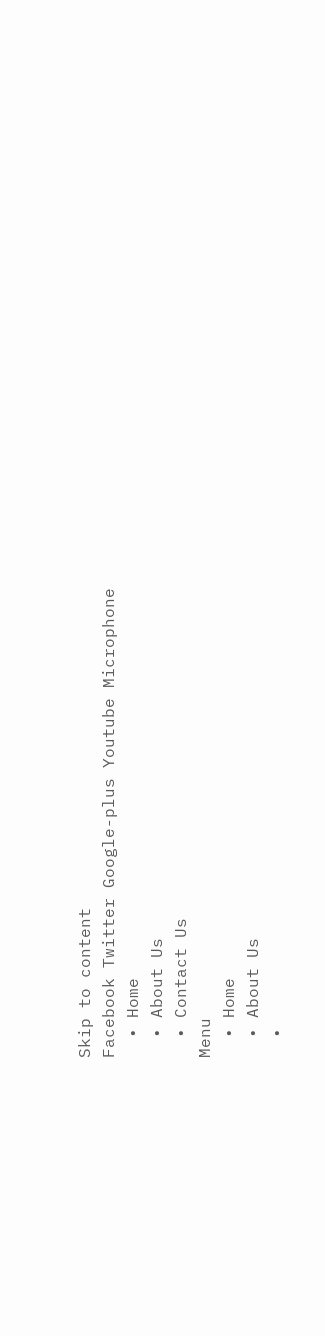Skip to content
Facebook Twitter Google-plus Youtube Microphone
  • Home
  • About Us
  • Contact Us
Menu
  • Home
  • About Us
  •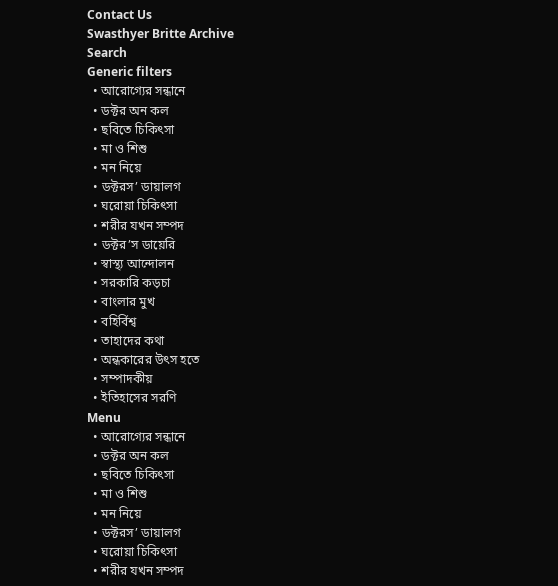Contact Us
Swasthyer Britte Archive
Search
Generic filters
  • আরোগ্যের সন্ধানে
  • ডক্টর অন কল
  • ছবিতে চিকিৎসা
  • মা ও শিশু
  • মন নিয়ে
  • ডক্টরস’ ডায়ালগ
  • ঘরোয়া চিকিৎসা
  • শরীর যখন সম্পদ
  • ডক্টর’স ডায়েরি
  • স্বাস্থ্য আন্দোলন
  • সরকারি কড়চা
  • বাংলার মুখ
  • বহির্বিশ্ব
  • তাহাদের কথা
  • অন্ধকারের উৎস হতে
  • সম্পাদকীয়
  • ইতিহাসের সরণি
Menu
  • আরোগ্যের সন্ধানে
  • ডক্টর অন কল
  • ছবিতে চিকিৎসা
  • মা ও শিশু
  • মন নিয়ে
  • ডক্টরস’ ডায়ালগ
  • ঘরোয়া চিকিৎসা
  • শরীর যখন সম্পদ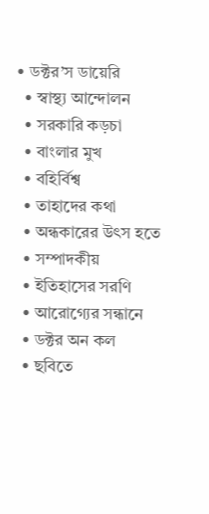• ডক্টর’স ডায়েরি
  • স্বাস্থ্য আন্দোলন
  • সরকারি কড়চা
  • বাংলার মুখ
  • বহির্বিশ্ব
  • তাহাদের কথা
  • অন্ধকারের উৎস হতে
  • সম্পাদকীয়
  • ইতিহাসের সরণি
  • আরোগ্যের সন্ধানে
  • ডক্টর অন কল
  • ছবিতে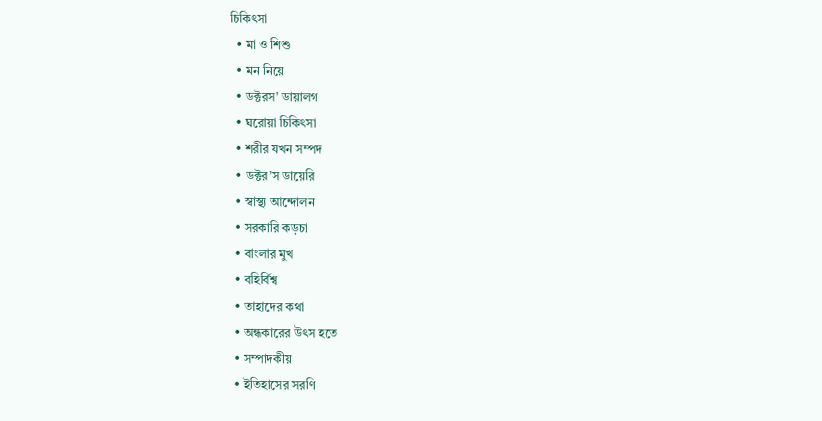চিকিৎসা
  • মা ও শিশু
  • মন নিয়ে
  • ডক্টরস’ ডায়ালগ
  • ঘরোয়া চিকিৎসা
  • শরীর যখন সম্পদ
  • ডক্টর’স ডায়েরি
  • স্বাস্থ্য আন্দোলন
  • সরকারি কড়চা
  • বাংলার মুখ
  • বহির্বিশ্ব
  • তাহাদের কথা
  • অন্ধকারের উৎস হতে
  • সম্পাদকীয়
  • ইতিহাসের সরণি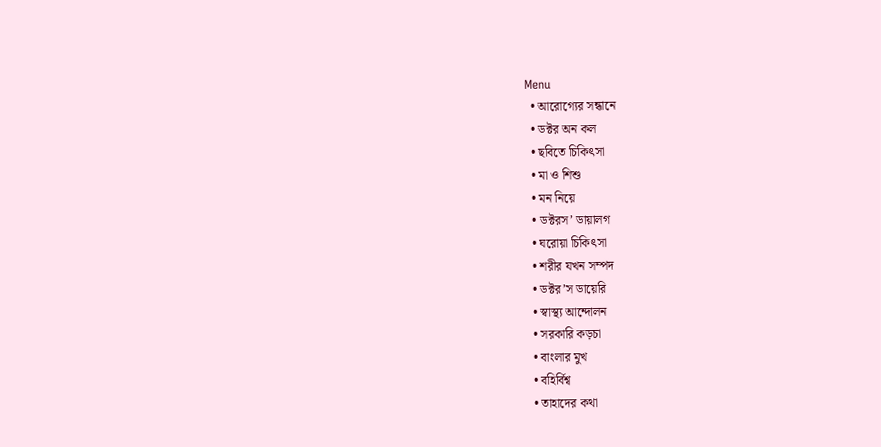Menu
  • আরোগ্যের সন্ধানে
  • ডক্টর অন কল
  • ছবিতে চিকিৎসা
  • মা ও শিশু
  • মন নিয়ে
  • ডক্টরস’ ডায়ালগ
  • ঘরোয়া চিকিৎসা
  • শরীর যখন সম্পদ
  • ডক্টর’স ডায়েরি
  • স্বাস্থ্য আন্দোলন
  • সরকারি কড়চা
  • বাংলার মুখ
  • বহির্বিশ্ব
  • তাহাদের কথা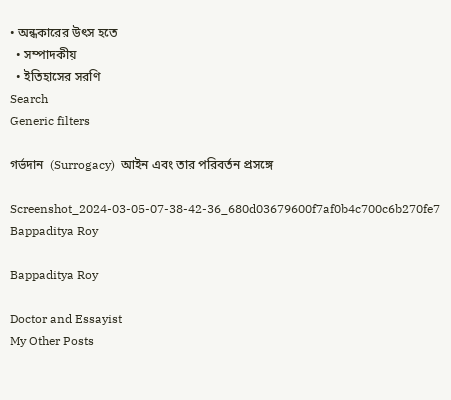• অন্ধকারের উৎস হতে
  • সম্পাদকীয়
  • ইতিহাসের সরণি
Search
Generic filters

গর্ভদান  (Surrogacy)  আইন এবং তার পরিবর্তন প্রসঙ্গে

Screenshot_2024-03-05-07-38-42-36_680d03679600f7af0b4c700c6b270fe7
Bappaditya Roy

Bappaditya Roy

Doctor and Essayist
My Other Posts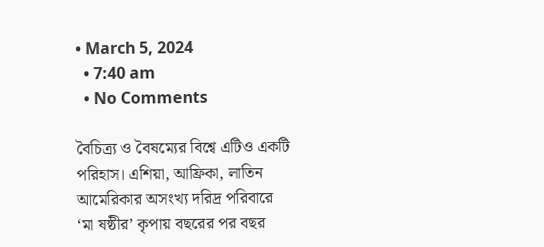• March 5, 2024
  • 7:40 am
  • No Comments

বৈচিত্র্য ও বৈষম্যের বিশ্বে এটিও একটি পরিহাস। এশিয়া, আফ্রিকা, লাতিন আমেরিকার অসংখ্য দরিদ্র পরিবারে ‘মা ষষ্ঠীর’ কৃপায় বছরের পর বছর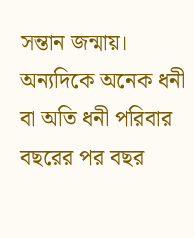সন্তান জন্মায়। অন্যদিকে অনেক ধনী বা অতি ধনী পরিবার বছরের পর বছর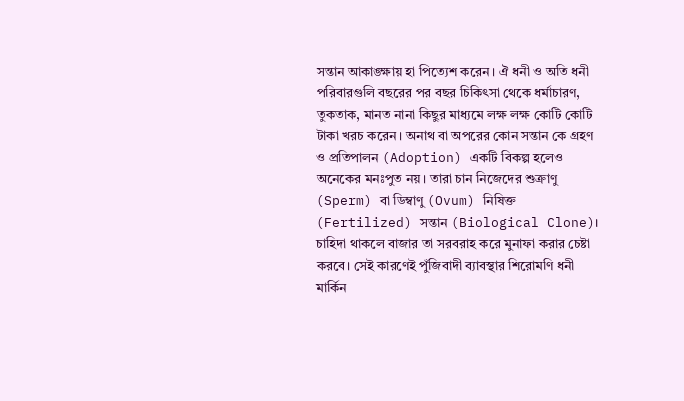সন্তান আকাঙ্ক্ষায় হা পিত্যেশ করেন। ঐ ধনী ও অতি ধনী পরিবারগুলি বছরের পর বছর চিকিৎসা থেকে ধর্মাচারণ, তুকতাক, মানত নানা কিছুর মাধ্যমে লক্ষ লক্ষ কোটি কোটি টাকা খরচ করেন। অনাথ বা অপরের কোন সন্তান কে গ্রহণ ও প্রতিপালন (Adoption) একটি বিকল্প হলেও অনেকের মনঃপুত নয়। তারা চান নিজেদের শুক্রাণু (Sperm) বা ডিম্বাণু (Ovum) নিষিক্ত (Fertilized) সন্তান (Biological Clone)। চাহিদা থাকলে বাজার তা সরবরাহ করে মুনাফা করার চেষ্টা করবে। সেই কারণেই পুঁজিবাদী ব্যাবস্থার শিরোমণি ধনী মার্কিন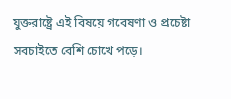যুক্তরাষ্ট্রে এই বিষয়ে গবেষণা ও প্রচেষ্টা সবচাইতে বেশি চোখে পড়ে।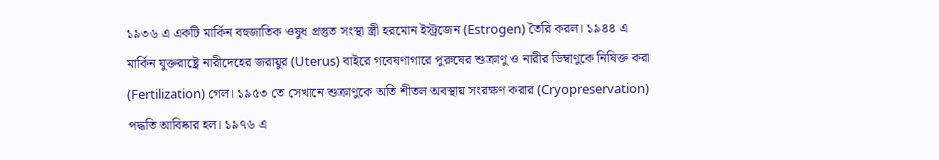১৯৩৬ এ একটি মার্কিন বহুজাতিক ওষুধ প্রস্তুত সংস্থা স্ত্রী হরমোন ইস্ট্রজেন (Estrogen) তৈরি করল। ১৯৪৪ এ মার্কিন যুক্তরাষ্ট্রে নারীদেহের জরায়ুর (Uterus) বাইরে গবেষণাগারে পুরুষের শুক্রাণু ও নারীর ডিম্বাণুকে নিষিক্ত করা (Fertilization) গেল। ১৯৫৩ তে সেখানে শুক্রাণুকে অতি শীতল অবস্থায় সংরক্ষণ করার (Cryopreservation) পদ্ধতি আবিষ্কার হল। ১৯৭৬ এ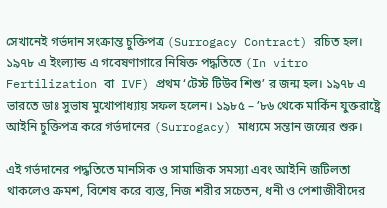সেখানেই গর্ভদান সংক্রান্ত চুক্তিপত্র (Surrogacy Contract) রচিত হল। ১৯৭৮ এ ইংল্যান্ড এ গবেষণাগারে নিষিক্ত পদ্ধতিতে (In vitro Fertilization বা  IVF) প্রথম ‘টেস্ট টিউব শিশু’ র জন্ম হল। ১৯৭৮ এ ভারতে ডাঃ সুভাষ মুখোপাধ্যায় সফল হলেন। ১৯৮৫ – ’৮৬ থেকে মার্কিন যুক্তরাষ্ট্রে আইনি চুক্তিপত্র করে গর্ভদানের (Surrogacy) মাধ্যমে সন্তান জন্মের শুরু।

এই গর্ভদানের পদ্ধতিতে মানসিক ও সামাজিক সমস্যা এবং আইনি জটিলতা থাকলেও ক্রমশ, বিশেষ করে ব্যস্ত, নিজ শরীর সচেতন, ধনী ও পেশাজীবীদের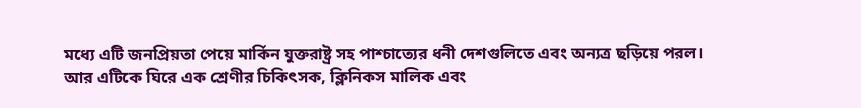মধ্যে এটি জনপ্রিয়তা পেয়ে মার্কিন যুক্তরাষ্ট্র সহ পাশ্চাত্যের ধনী দেশগুলিতে এবং অন্যত্র ছড়িয়ে পরল। আর এটিকে ঘিরে এক শ্রেণীর চিকিৎসক, ক্লিনিকস মালিক এবং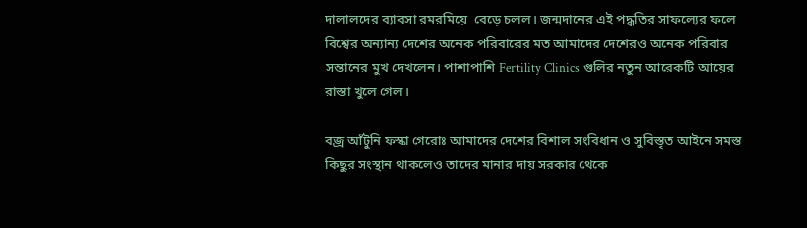দালালদের ব্যাবসা রমরমিয়ে  বেড়ে চলল। জন্মদানের এই পদ্ধতির সাফল্যের ফলে বিশ্বের অন্যান্য দেশের অনেক পরিবারের মত আমাদের দেশেরও অনেক পরিবার সন্তানের মুখ দেখলেন। পাশাপাশি Fertility Clinics গুলির নতুন আরেকটি আয়ের রাস্তা খুলে গেল।

বজ্র আঁটুনি ফস্কা গেরোঃ আমাদের দেশের বিশাল সংবিধান ও সুবিস্তৃত আইনে সমস্ত কিছুর সংস্থান থাকলেও তাদের মানার দায় সরকার থেকে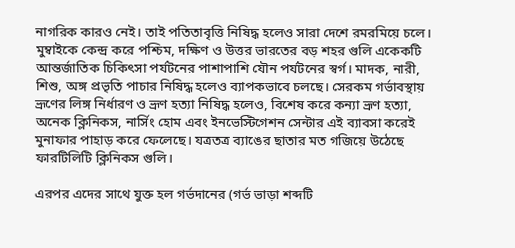নাগরিক কারও নেই। তাই পতিতাবৃত্তি নিষিদ্ধ হলেও সারা দেশে রমরমিয়ে চলে। মুম্বাইকে কেন্দ্র করে পশ্চিম, দক্ষিণ ও উত্তর ভারতের বড় শহর গুলি একেকটি আন্তর্জাতিক চিকিৎসা পর্যটনের পাশাপাশি যৌন পর্যটনের স্বর্গ। মাদক, নারী, শিশু, অঙ্গ প্রভৃতি পাচার নিষিদ্ধ হলেও ব্যাপকভাবে চলছে। সেরকম গর্ভাবস্থায় ভ্রূণের লিঙ্গ নির্ধারণ ও ভ্রূণ হত্যা নিষিদ্ধ হলেও, বিশেষ করে কন্যা ভ্রূণ হত্যা, অনেক ক্লিনিকস, নার্সিং হোম এবং ইনভেস্টিগেশন সেন্টার এই ব্যাবসা করেই মুনাফার পাহাড় করে ফেলেছে। যত্রতত্র ব্যাঙের ছাতার মত গজিয়ে উঠেছে ফারটিলিটি ক্লিনিকস গুলি।

এরপর এদের সাথে যুক্ত হল গর্ভদানের (গর্ভ ভাড়া শব্দটি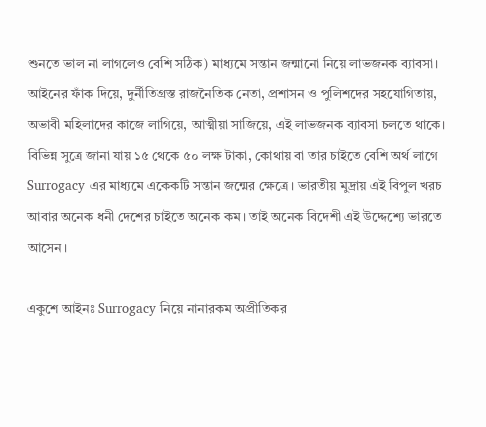শুনতে ভাল না লাগলেও বেশি সঠিক) মাধ্যমে সন্তান জন্মানো নিয়ে লাভজনক ব্যাবসা। আইনের ফাঁক দিয়ে, দুর্নীতিগ্রস্ত রাজনৈতিক নেতা, প্রশাসন ও পুলিশদের সহযোগিতায়, অভাবী মহিলাদের কাজে লাগিয়ে, আত্মীয়া সাজিয়ে, এই লাভজনক ব্যাবসা চলতে থাকে। বিভিন্ন সুত্রে জানা যায় ১৫ থেকে ৫০ লক্ষ টাকা, কোথায় বা তার চাইতে বেশি অর্থ লাগে Surrogacy এর মাধ্যমে একেকটি সন্তান জন্মের ক্ষেত্রে। ভারতীয় মুদ্রায় এই বিপুল খরচ আবার অনেক ধনী দেশের চাইতে অনেক কম। তাই অনেক বিদেশী এই উদ্দেশ্যে ভারতে আসেন।

একুশে আইনঃ Surrogacy নিয়ে নানারকম অপ্রীতিকর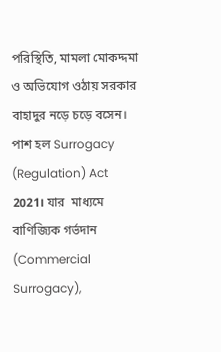পরিস্থিতি, মামলা মোকদ্দমা ও অভিযোগ ওঠায় সরকার বাহাদুর নড়ে চড়ে বসেন। পাশ হল Surrogacy (Regulation) Act 2021। যার  মাধ্যমে বাণিজ্যিক গর্ভদান (Commercial Surrogacy),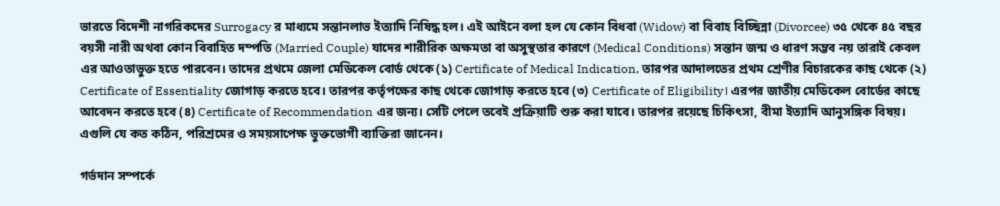ভারতে বিদেশী নাগরিকদের Surrogacy র মাধ্যমে সন্তানলাভ ইত্যাদি নিষিদ্ধ হল। এই আইনে বলা হল যে কোন বিধবা (Widow) বা বিবাহ বিচ্ছিন্না (Divorcee) ৩৫ থেকে ৪৫ বছর বয়সী নারী অথবা কোন বিবাহিত দম্পতি (Married Couple) যাদের শারীরিক অক্ষমতা বা অসুস্থতার কারণে (Medical Conditions) সন্তান জন্ম ও ধারণ সম্ভব নয় তারাই কেবল এর আওতাভুক্ত হতে পারবেন। তাদের প্রথমে জেলা মেডিকেল বোর্ড থেকে (১) Certificate of Medical Indication, তারপর আদালতের প্রথম শ্রেণীর বিচারকের কাছ থেকে (২) Certificate of Essentiality জোগাড় করতে হবে। তারপর কর্তৃপক্ষের কাছ থেকে জোগাড় করতে হবে (৩) Certificate of Eligibility। এরপর জাতীয় মেডিকেল বোর্ডের কাছে আবেদন করতে হবে (৪) Certificate of Recommendation এর জন্য। সেটি পেলে তবেই প্রক্রিয়াটি শুরু করা যাবে। তারপর রয়েছে চিকিৎসা, বীমা ইত্যাদি আনুসঙ্গিক বিষয়। এগুলি যে কত কঠিন, পরিশ্রমের ও সময়সাপেক্ষ ভুক্তভোগী ব্যাক্তিরা জানেন।

গর্ভদান সম্পর্কে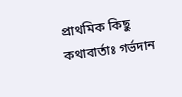প্রাথমিক কিছু কথাবার্তাঃ গর্ভদান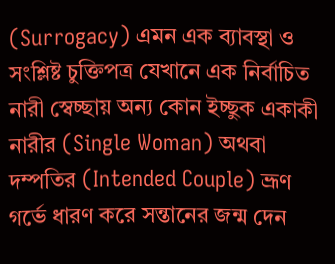(Surrogacy) এমন এক ব্যাবস্থা ও সংশ্লিষ্ট চুক্তিপত্র যেখানে এক নির্বাচিত নারী স্বেচ্ছায় অন্য কোন ইচ্ছুক একাকী নারীর (Single Woman) অথবা দম্পতির (Intended Couple) ভ্রূণ গর্ভে ধারণ করে সন্তানের জন্ম দেন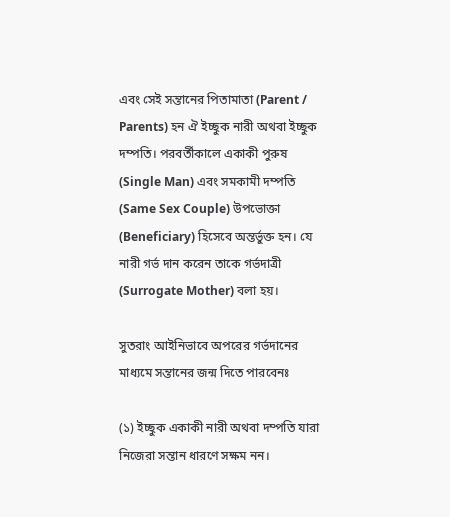এবং সেই সন্তানের পিতামাতা (Parent / Parents) হন ঐ ইচ্ছুক নারী অথবা ইচ্ছুক দম্পতি। পরবর্তীকালে একাকী পুরুষ (Single Man) এবং সমকামী দম্পতি (Same Sex Couple) উপভোক্তা (Beneficiary) হিসেবে অন্তর্ভুক্ত হন। যে নারী গর্ভ দান করেন তাকে গর্ভদাত্রী (Surrogate Mother) বলা হয়।

সুতরাং আইনিভাবে অপরের গর্ভদানের মাধ্যমে সন্তানের জন্ম দিতে পারবেনঃ

(১) ইচ্ছুক একাকী নারী অথবা দম্পতি যারা নিজেরা সন্তান ধারণে সক্ষম নন।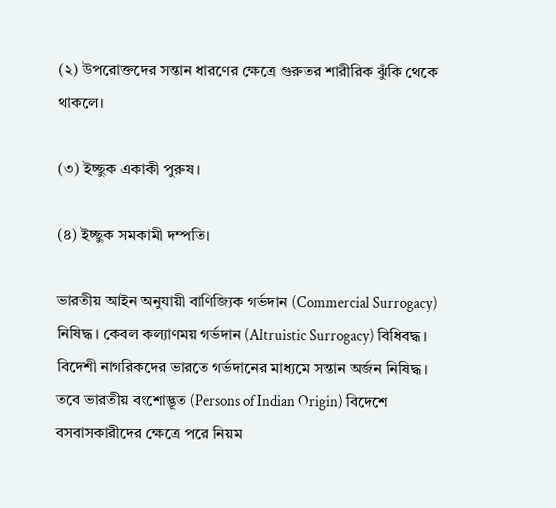(২) উপরোক্তদের সন্তান ধারণের ক্ষেত্রে গুরুতর শারীরিক ঝুঁকি থেকে থাকলে।

(৩) ইচ্ছুক একাকী পুরুষ।

(৪) ইচ্ছুক সমকামী দম্পতি।

ভারতীয় আইন অনুযায়ী বাণিজ্যিক গর্ভদান (Commercial Surrogacy) নিষিদ্ধ। কেবল কল্যাণময় গর্ভদান (Altruistic Surrogacy) বিধিবদ্ধ। বিদেশী নাগরিকদের ভারতে গর্ভদানের মাধ্যমে সন্তান অর্জন নিষিদ্ধ। তবে ভারতীয় বংশোদ্ভূত (Persons of Indian Origin) বিদেশে বসবাসকারীদের ক্ষেত্রে পরে নিয়ম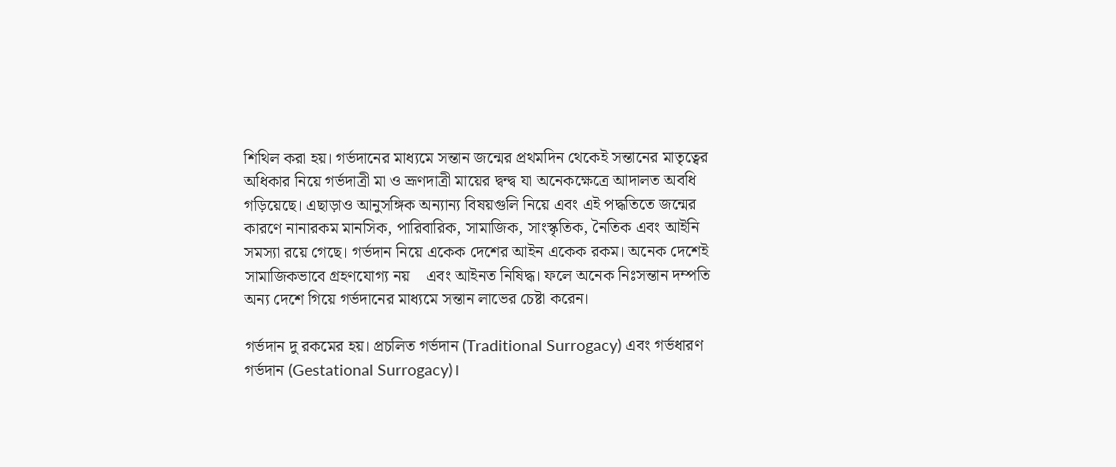শিথিল করা হয়। গর্ভদানের মাধ্যমে সন্তান জন্মের প্রথমদিন থেকেই সন্তানের মাতৃত্বের অধিকার নিয়ে গর্ভদাত্রী মা ও ভ্রূণদাত্রী মায়ের দ্বন্দ্ব যা অনেকক্ষেত্রে আদালত অবধি গড়িয়েছে। এছাড়াও আনুসঙ্গিক অন্যান্য বিষয়গুলি নিয়ে এবং এই পদ্ধতিতে জন্মের কারণে নানারকম মানসিক, পারিবারিক, সামাজিক, সাংস্কৃতিক, নৈতিক এবং আইনি সমস্যা রয়ে গেছে। গর্ভদান নিয়ে একেক দেশের আইন একেক রকম। অনেক দেশেই সামাজিকভাবে গ্রহণযোগ্য নয়    এবং আইনত নিষিদ্ধ। ফলে অনেক নিঃসন্তান দম্পতি অন্য দেশে গিয়ে গর্ভদানের মাধ্যমে সন্তান লাভের চেষ্টা করেন।

গর্ভদান দু রকমের হয়। প্রচলিত গর্ভদান (Traditional Surrogacy) এবং গর্ভধারণ গর্ভদান (Gestational Surrogacy)।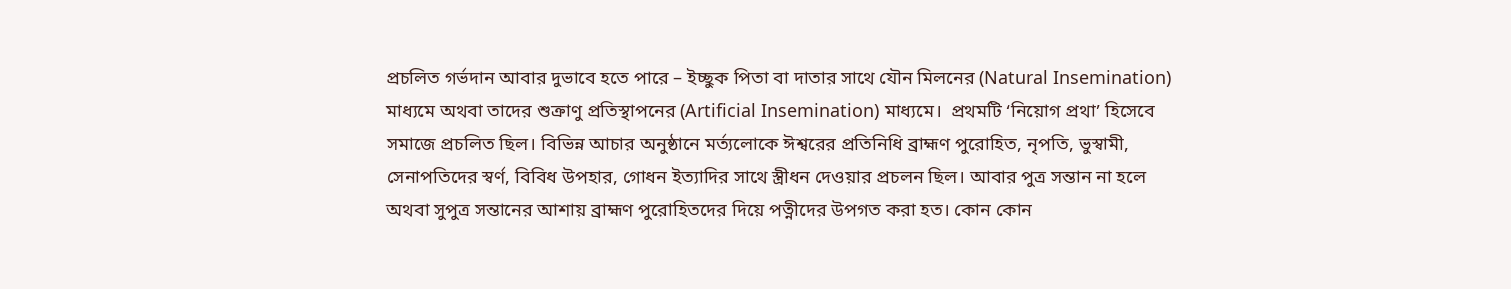প্রচলিত গর্ভদান আবার দুভাবে হতে পারে – ইচ্ছুক পিতা বা দাতার সাথে যৌন মিলনের (Natural Insemination) মাধ্যমে অথবা তাদের শুক্রাণু প্রতিস্থাপনের (Artificial Insemination) মাধ্যমে।  প্রথমটি ‘নিয়োগ প্রথা’ হিসেবে সমাজে প্রচলিত ছিল। বিভিন্ন আচার অনুষ্ঠানে মর্ত্যলোকে ঈশ্বরের প্রতিনিধি ব্রাহ্মণ পুরোহিত, নৃপতি, ভুস্বামী, সেনাপতিদের স্বর্ণ, বিবিধ উপহার, গোধন ইত্যাদির সাথে স্ত্রীধন দেওয়ার প্রচলন ছিল। আবার পুত্র সন্তান না হলে অথবা সুপুত্র সন্তানের আশায় ব্রাহ্মণ পুরোহিতদের দিয়ে পত্নীদের উপগত করা হত। কোন কোন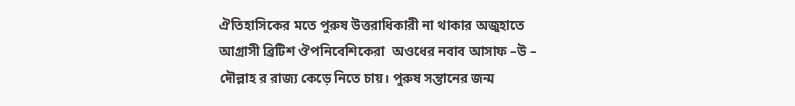ঐতিহাসিকের মতে পুরুষ উত্তরাধিকারী না থাকার অজুহাতে আগ্রাসী ব্রিটিশ ঔপনিবেশিকেরা  অওধের নবাব আসাফ –উ – দৌল্লাহ র রাজ্য কেড়ে নিতে চায়। পুরুষ সন্তানের জন্ম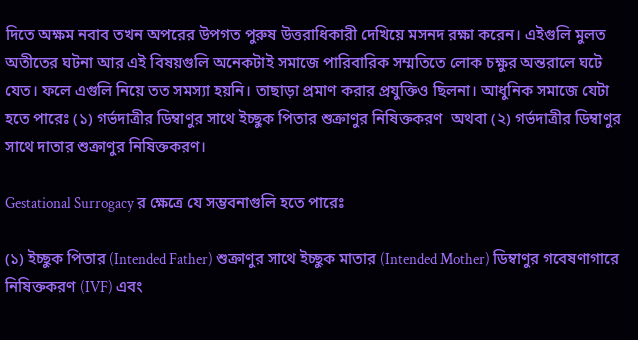দিতে অক্ষম নবাব তখন অপরের উপগত পুরুষ উত্তরাধিকারী দেখিয়ে মসনদ রক্ষা করেন। এইগুলি মুলত অতীতের ঘটনা আর এই বিষয়গুলি অনেকটাই সমাজে পারিবারিক সম্মতিতে লোক চক্ষুর অন্তরালে ঘটে যেত। ফলে এগুলি নিয়ে তত সমস্যা হয়নি। তাছাড়া প্রমাণ করার প্রযুক্তিও ছিলনা। আধুনিক সমাজে যেটা হতে পারেঃ (১) গর্ভদাত্রীর ডিম্বাণুর সাথে ইচ্ছুক পিতার শুক্রাণুর নিষিক্তকরণ  অথবা (২) গর্ভদাত্রীর ডিম্বাণুর সাথে দাতার শুক্রাণুর নিষিক্তকরণ।

Gestational Surrogacy র ক্ষেত্রে যে সম্ভবনাগুলি হতে পারেঃ

(১) ইচ্ছুক পিতার (Intended Father) শুক্রাণুর সাথে ইচ্ছুক মাতার (Intended Mother) ডিম্বাণুর গবেষণাগারে নিষিক্তকরণ (IVF) এবং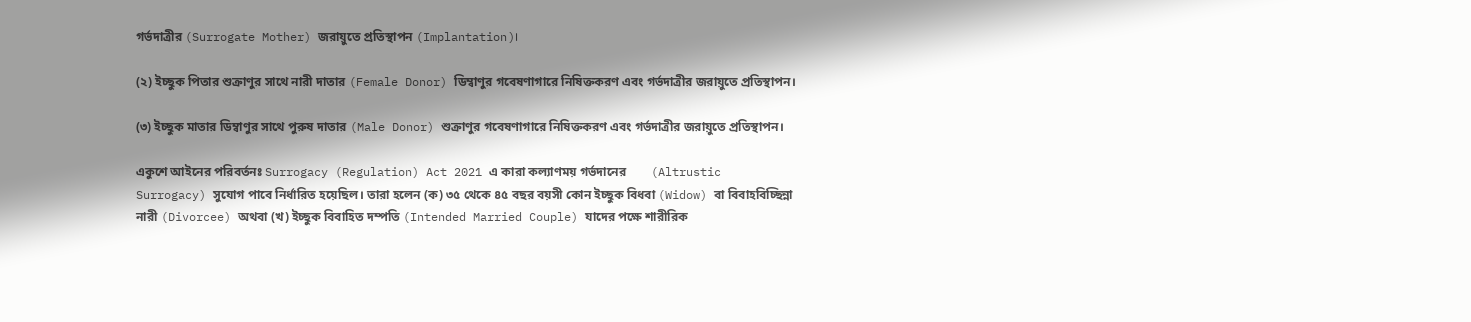গর্ভদাত্রীর (Surrogate Mother) জরায়ুতে প্রতিস্থাপন (Implantation)।

(২) ইচ্ছুক পিতার শুক্রাণুর সাথে নারী দাতার (Female Donor) ডিম্বাণুর গবেষণাগারে নিষিক্তকরণ এবং গর্ভদাত্রীর জরায়ুতে প্রতিস্থাপন।

(৩) ইচ্ছুক মাতার ডিম্বাণুর সাথে পুরুষ দাতার (Male Donor) শুক্রাণুর গবেষণাগারে নিষিক্তকরণ এবং গর্ভদাত্রীর জরায়ুতে প্রতিস্থাপন।

একুশে আইনের পরিবর্তনঃ Surrogacy (Regulation) Act 2021 এ কারা কল্যাণময় গর্ভদানের        (Altrustic Surrogacy) সুযোগ পাবে নির্ধারিত হয়েছিল। তারা হলেন (ক) ৩৫ থেকে ৪৫ বছর বয়সী কোন ইচ্ছুক বিধবা (Widow) বা বিবাহবিচ্ছিন্না নারী (Divorcee) অথবা (খ) ইচ্ছুক বিবাহিত দম্পতি (Intended Married Couple) যাদের পক্ষে শারীরিক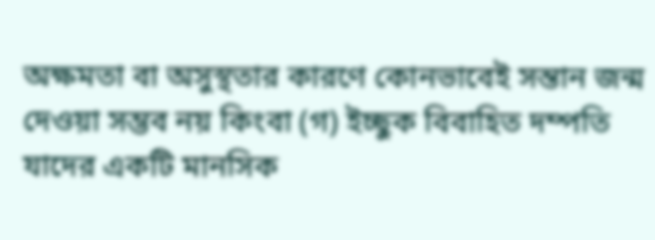অক্ষমতা বা অসুস্থতার কারণে কোনভাবেই সন্তান জন্ম দেওয়া সম্ভব নয় কিংবা (গ) ইচ্ছুক বিবাহিত দম্পতি যাদের একটি মানসিক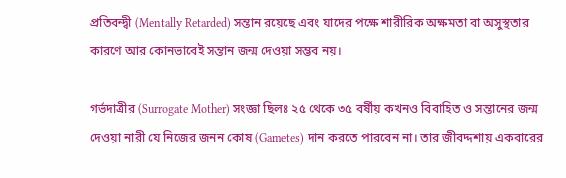প্রতিবন্দ্বী (Mentally Retarded) সন্তান রয়েছে এবং যাদের পক্ষে শারীরিক অক্ষমতা বা অসুস্থতার কারণে আর কোনভাবেই সন্তান জন্ম দেওয়া সম্ভব নয়।

গর্ভদাত্রীর (Surrogate Mother) সংজ্ঞা ছিলঃ ২৫ থেকে ৩৫ বর্ষীয় কখনও বিবাহিত ও সন্তানের জন্ম দেওয়া নারী যে নিজের জনন কোষ (Gametes) দান করতে পারবেন না। তার জীবদ্দশায় একবারের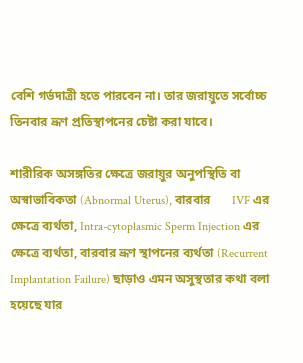বেশি গর্ভদাত্রী হতে পারবেন না। তার জরায়ুতে সর্বোচ্চ তিনবার ভ্রূণ প্রতিস্থাপনের চেষ্টা করা যাবে।

শারীরিক অসঙ্গতির ক্ষেত্রে জরায়ুর অনুপস্থিতি বা অস্বাভাবিকতা (Abnormal Uterus), বারবার       IVF এর ক্ষেত্রে ব্যর্থতা, Intra-cytoplasmic Sperm Injection এর ক্ষেত্রে ব্যর্থতা, বারবার ভ্রূণ স্থাপনের ব্যর্থতা (Recurrent Implantation Failure) ছাড়াও এমন অসুস্থতার কথা বলা হয়েছে যার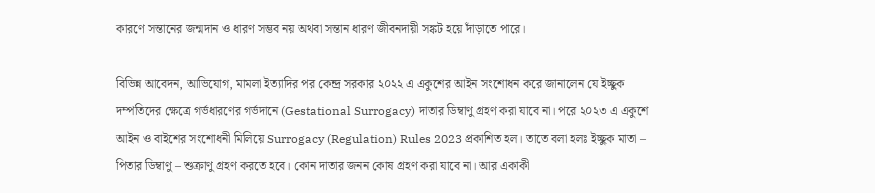কারণে সন্তানের জন্মদান ও ধারণ সম্ভব নয় অথবা সন্তান ধারণ জীবনদায়ী সঙ্কট হয়ে দাঁড়াতে পারে।

বিভিন্ন আবেদন, আভিযোগ, মামলা ইত্যাদির পর কেন্দ্র সরকার ২০২২ এ একুশের আইন সংশোধন করে জানালেন যে ইচ্ছুক দম্পতিদের ক্ষেত্রে গর্ভধারণের গর্ভদানে (Gestational Surrogacy) দাতার ডিম্বাণু গ্রহণ করা যাবে না। পরে ২০২৩ এ একুশে আইন ও বাইশের সংশোধনী মিলিয়ে Surrogacy (Regulation) Rules 2023 প্রকাশিত হল। তাতে বলা হলঃ ইচ্ছুক মাতা – পিতার ডিম্বাণু – শুক্রাণু গ্রহণ করতে হবে। কোন দাতার জনন কোষ গ্রহণ করা যাবে না। আর একাকী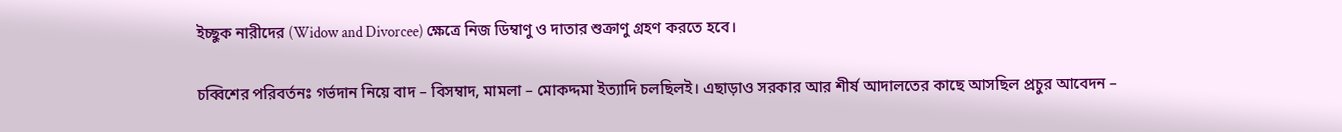ইচ্ছুক নারীদের (Widow and Divorcee) ক্ষেত্রে নিজ ডিম্বাণু ও দাতার শুক্রাণু গ্রহণ করতে হবে।

চব্বিশের পরিবর্তনঃ গর্ভদান নিয়ে বাদ – বিসম্বাদ, মামলা – মোকদ্দমা ইত্যাদি চলছিলই। এছাড়াও সরকার আর শীর্ষ আদালতের কাছে আসছিল প্রচুর আবেদন –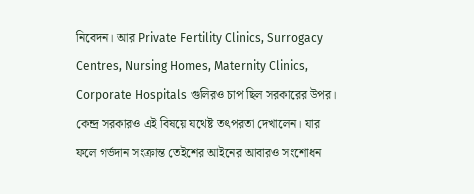নিবেদন। আর Private Fertility Clinics, Surrogacy Centres, Nursing Homes, Maternity Clinics, Corporate Hospitals গুলিরও চাপ ছিল সরকারের উপর। কেন্দ্র সরকারও এই বিষয়ে যথেষ্ট তৎপরতা দেখালেন। যার ফলে গর্ভদান সংক্রান্ত তেইশের আইনের আবারও সংশোধন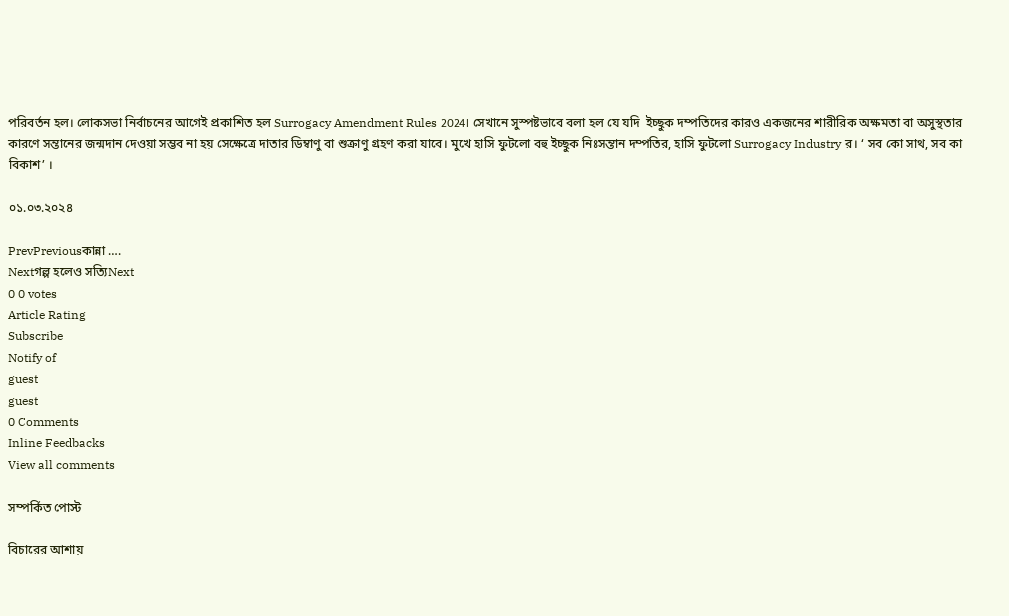পরিবর্তন হল। লোকসভা নির্বাচনের আগেই প্রকাশিত হল Surrogacy Amendment Rules 2024। সেখানে সুস্পষ্টভাবে বলা হল যে যদি  ইচ্ছুক দম্পতিদের কারও একজনের শারীরিক অক্ষমতা বা অসুস্থতার কারণে সন্তানের জন্মদান দেওয়া সম্ভব না হয় সেক্ষেত্রে দাতার ডিম্বাণু বা শুক্রাণু গ্রহণ করা যাবে। মুখে হাসি ফুটলো বহু ইচ্ছুক নিঃসন্তান দম্পতির, হাসি ফুটলো Surrogacy Industry র। ‘ সব কো সাথ, সব কা বিকাশ’ ।

০১.০৩.২০২৪

PrevPreviousকান্না ….
Nextগল্প হলেও সত্যিNext
0 0 votes
Article Rating
Subscribe
Notify of
guest
guest
0 Comments
Inline Feedbacks
View all comments

সম্পর্কিত পোস্ট

বিচারের আশায়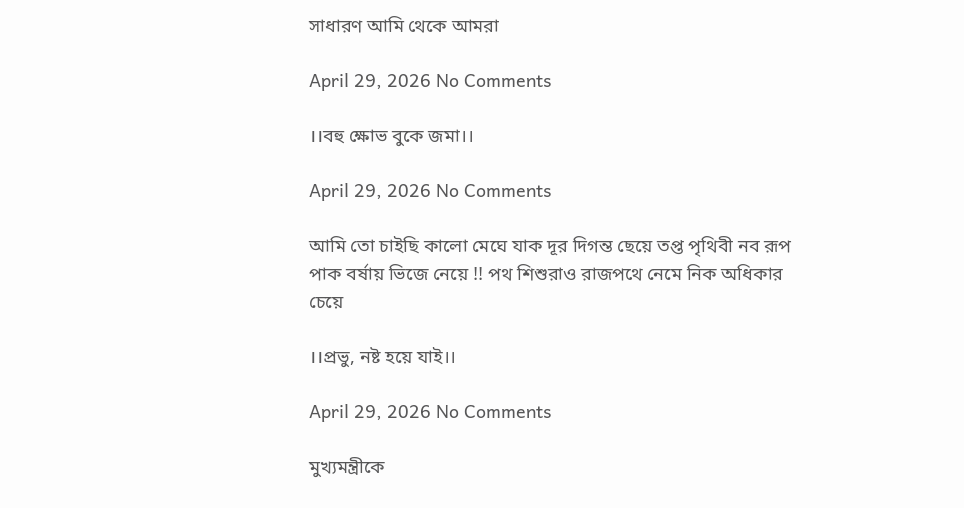সাধারণ আমি থেকে আমরা

April 29, 2026 No Comments

।।বহু ক্ষোভ বুকে জমা।।

April 29, 2026 No Comments

আমি তো চাইছি কালো মেঘে যাক দূর দিগন্ত ছেয়ে তপ্ত পৃথিবী নব রূপ পাক বর্ষায় ভিজে নেয়ে !! পথ শিশুরাও রাজপথে নেমে নিক অধিকার চেয়ে

।।প্রভু, নষ্ট হয়ে যাই।।

April 29, 2026 No Comments

মুখ্যমন্ত্রীকে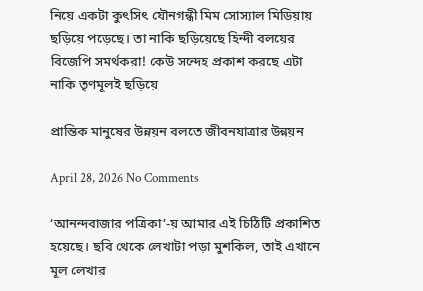নিয়ে একটা কুৎসিৎ যৌনগন্ধী মিম সোস্যাল মিডিয়ায় ছড়িয়ে পড়েছে। তা নাকি ছড়িয়েছে হিন্দী বলয়ের বিজেপি সমর্থকরা! কেউ সন্দেহ প্রকাশ করছে এটা নাকি তৃণমূলই ছড়িয়ে

প্রান্তিক মানুষের উন্নয়ন বলতে জীবনযাত্রার উন্নয়ন

April 28, 2026 No Comments

‘আনন্দবাজার পত্রিকা’-য় আমার এই চিঠিটি প্রকাশিত হয়েছে। ছবি থেকে লেখাটা পড়া মুশকিল, তাই এখানে মূল লেখার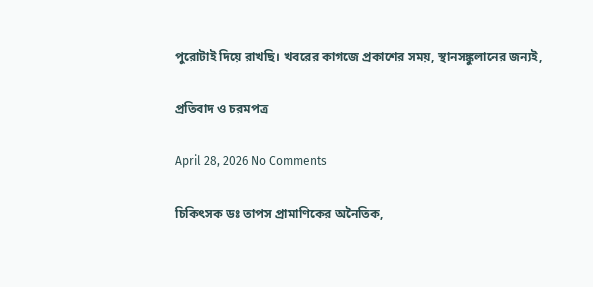পুরোটাই দিয়ে রাখছি। খবরের কাগজে প্রকাশের সময়, স্থানসঙ্কুলানের জন্যই,

প্রতিবাদ ও চরমপত্র

April 28, 2026 No Comments

চিকিৎসক ডঃ তাপস প্রামাণিকের অনৈতিক,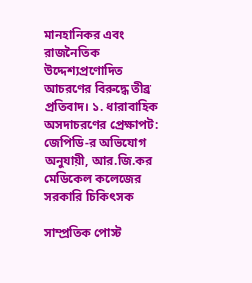মানহানিকর এবং রাজনৈতিক উদ্দেশ্যপ্রণোদিত আচরণের বিরুদ্ধে তীব্র প্রতিবাদ। ১. ধারাবাহিক অসদাচরণের প্রেক্ষাপট: জেপিডি-র অভিযোগ অনুযায়ী, আর.জি.কর মেডিকেল কলেজের সরকারি চিকিৎসক

সাম্প্রতিক পোস্ট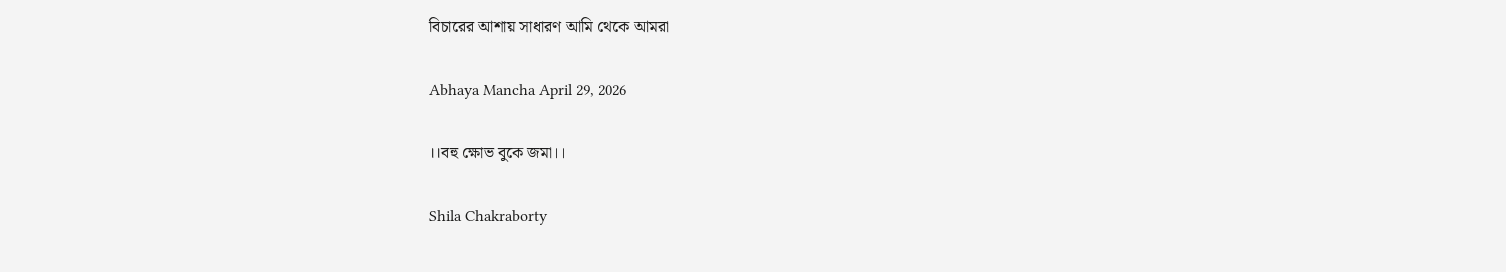বিচারের আশায় সাধারণ আমি থেকে আমরা

Abhaya Mancha April 29, 2026

।।বহু ক্ষোভ বুকে জমা।।

Shila Chakraborty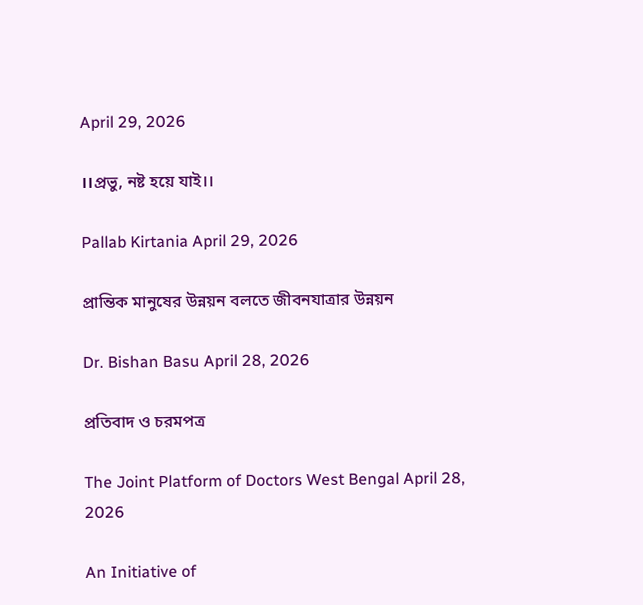April 29, 2026

।।প্রভু, নষ্ট হয়ে যাই।।

Pallab Kirtania April 29, 2026

প্রান্তিক মানুষের উন্নয়ন বলতে জীবনযাত্রার উন্নয়ন

Dr. Bishan Basu April 28, 2026

প্রতিবাদ ও চরমপত্র

The Joint Platform of Doctors West Bengal April 28, 2026

An Initiative of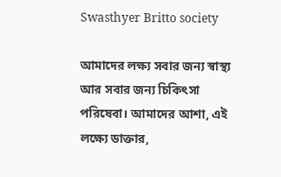Swasthyer Britto society

আমাদের লক্ষ্য সবার জন্য স্বাস্থ্য আর সবার জন্য চিকিৎসা পরিষেবা। আমাদের আশা, এই লক্ষ্যে ডাক্তার,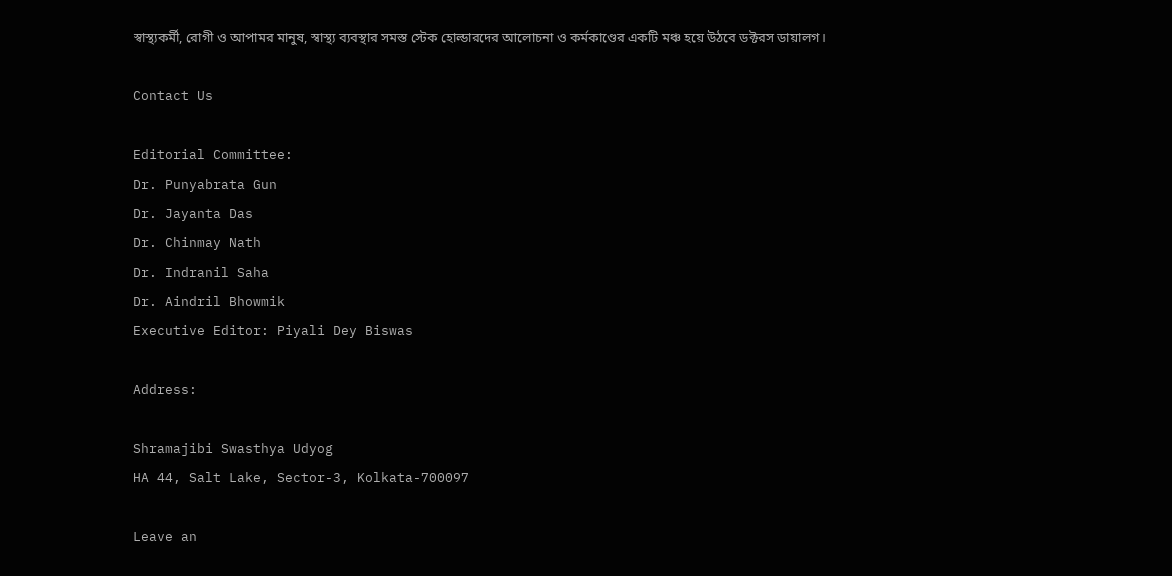স্বাস্থ্যকর্মী, রোগী ও আপামর মানুষ, স্বাস্থ্য ব্যবস্থার সমস্ত স্টেক হোল্ডারদের আলোচনা ও কর্মকাণ্ডের একটি মঞ্চ হয়ে উঠবে ডক্টরস ডায়ালগ।

Contact Us

Editorial Committee:
Dr. Punyabrata Gun
Dr. Jayanta Das
Dr. Chinmay Nath
Dr. Indranil Saha
Dr. Aindril Bhowmik
Executive Editor: Piyali Dey Biswas

Address:

Shramajibi Swasthya Udyog
HA 44, Salt Lake, Sector-3, Kolkata-700097

Leave an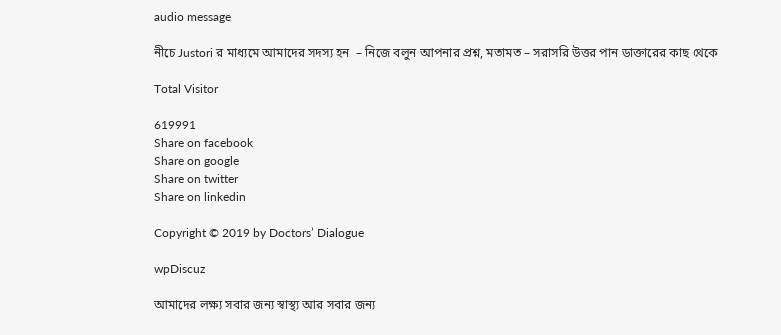audio message

নীচে Justori র মাধ্যমে আমাদের সদস্য হন  – নিজে বলুন আপনার প্রশ্ন, মতামত – সরাসরি উত্তর পান ডাক্তারের কাছ থেকে

Total Visitor

619991
Share on facebook
Share on google
Share on twitter
Share on linkedin

Copyright © 2019 by Doctors’ Dialogue

wpDiscuz

আমাদের লক্ষ্য সবার জন্য স্বাস্থ্য আর সবার জন্য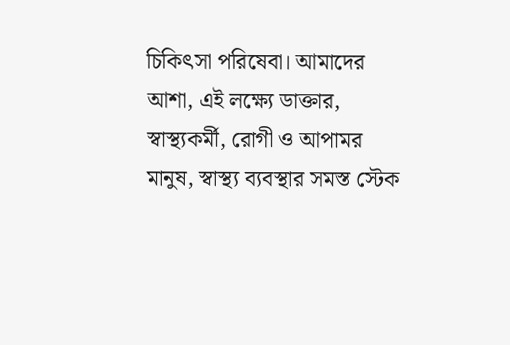চিকিৎসা পরিষেবা। আমাদের আশা, এই লক্ষ্যে ডাক্তার, স্বাস্থ্যকর্মী, রোগী ও আপামর মানুষ, স্বাস্থ্য ব্যবস্থার সমস্ত স্টেক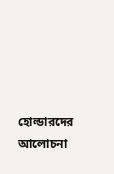হোল্ডারদের আলোচনা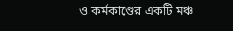ও কর্মকাণ্ডের একটি মঞ্চ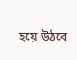হয়ে উঠবে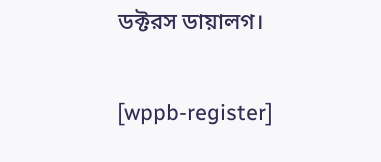ডক্টরস ডায়ালগ।

[wppb-register]